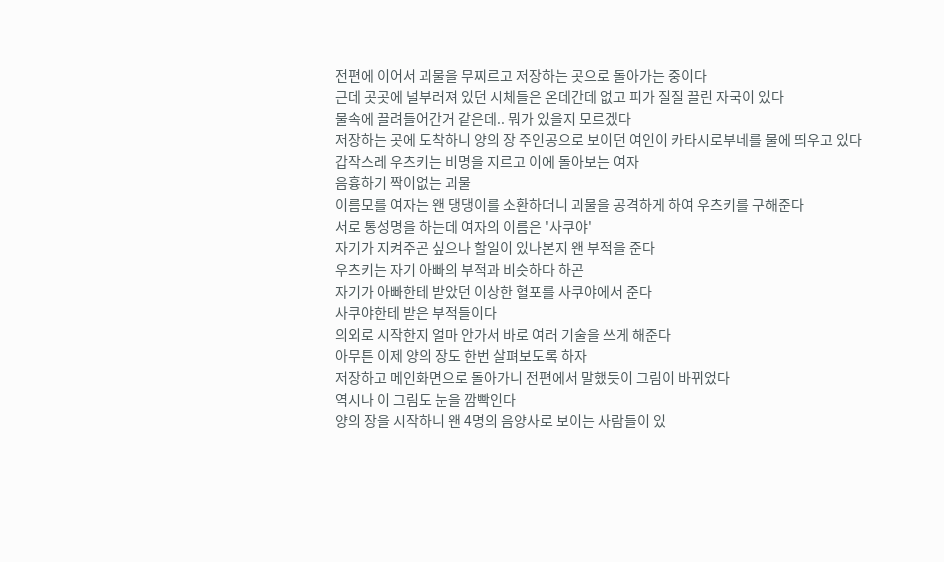전편에 이어서 괴물을 무찌르고 저장하는 곳으로 돌아가는 중이다
근데 곳곳에 널부러져 있던 시체들은 온데간데 없고 피가 질질 끌린 자국이 있다
물속에 끌려들어간거 같은데.. 뭐가 있을지 모르겠다
저장하는 곳에 도착하니 양의 장 주인공으로 보이던 여인이 카타시로부네를 물에 띄우고 있다
갑작스레 우츠키는 비명을 지르고 이에 돌아보는 여자
음흉하기 짝이없는 괴물
이름모를 여자는 왠 댕댕이를 소환하더니 괴물을 공격하게 하여 우츠키를 구해준다
서로 통성명을 하는데 여자의 이름은 '사쿠야'
자기가 지켜주곤 싶으나 할일이 있나본지 왠 부적을 준다
우츠키는 자기 아빠의 부적과 비슷하다 하곤
자기가 아빠한테 받았던 이상한 혈포를 사쿠야에서 준다
사쿠야한테 받은 부적들이다
의외로 시작한지 얼마 안가서 바로 여러 기술을 쓰게 해준다
아무튼 이제 양의 장도 한번 살펴보도록 하자
저장하고 메인화면으로 돌아가니 전편에서 말했듯이 그림이 바뀌었다
역시나 이 그림도 눈을 깜빡인다
양의 장을 시작하니 왠 4명의 음양사로 보이는 사람들이 있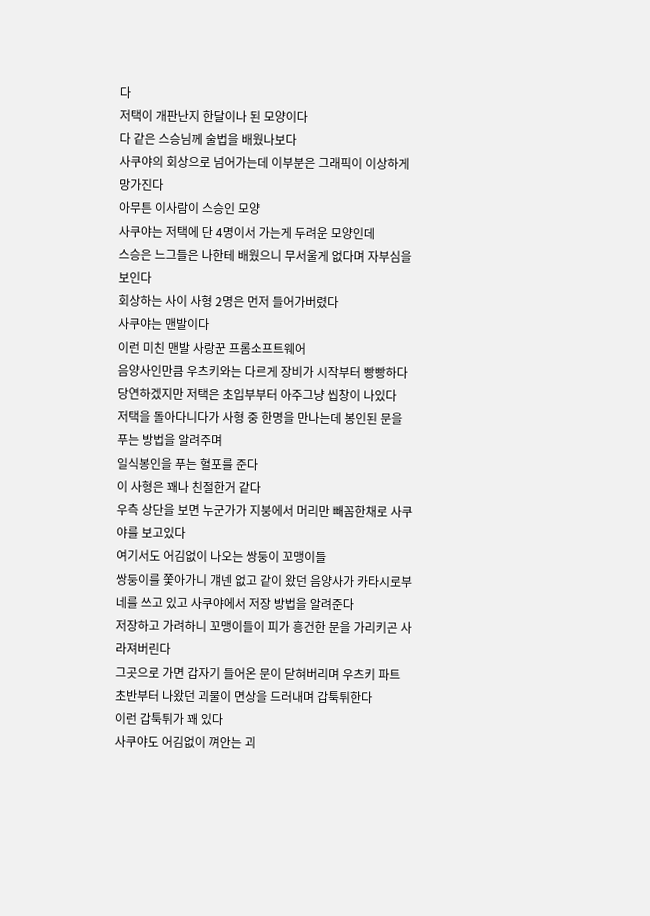다
저택이 개판난지 한달이나 된 모양이다
다 같은 스승님께 술법을 배웠나보다
사쿠야의 회상으로 넘어가는데 이부분은 그래픽이 이상하게 망가진다
아무튼 이사람이 스승인 모양
사쿠야는 저택에 단 4명이서 가는게 두려운 모양인데
스승은 느그들은 나한테 배웠으니 무서울게 없다며 자부심을 보인다
회상하는 사이 사형 2명은 먼저 들어가버렸다
사쿠야는 맨발이다
이런 미친 맨발 사랑꾼 프롬소프트웨어
음양사인만큼 우츠키와는 다르게 장비가 시작부터 빵빵하다
당연하겠지만 저택은 초입부부터 아주그냥 씹창이 나있다
저택을 돌아다니다가 사형 중 한명을 만나는데 봉인된 문을 푸는 방법을 알려주며
일식봉인을 푸는 혈포를 준다
이 사형은 꽤나 친절한거 같다
우측 상단을 보면 누군가가 지붕에서 머리만 빼꼼한채로 사쿠야를 보고있다
여기서도 어김없이 나오는 쌍둥이 꼬맹이들
쌍둥이를 쫓아가니 걔넨 없고 같이 왔던 음양사가 카타시로부네를 쓰고 있고 사쿠야에서 저장 방법을 알려준다
저장하고 가려하니 꼬맹이들이 피가 흥건한 문을 가리키곤 사라져버린다
그곳으로 가면 갑자기 들어온 문이 닫혀버리며 우츠키 파트 초반부터 나왔던 괴물이 면상을 드러내며 갑툭튀한다
이런 갑툭튀가 꽤 있다
사쿠야도 어김없이 껴안는 괴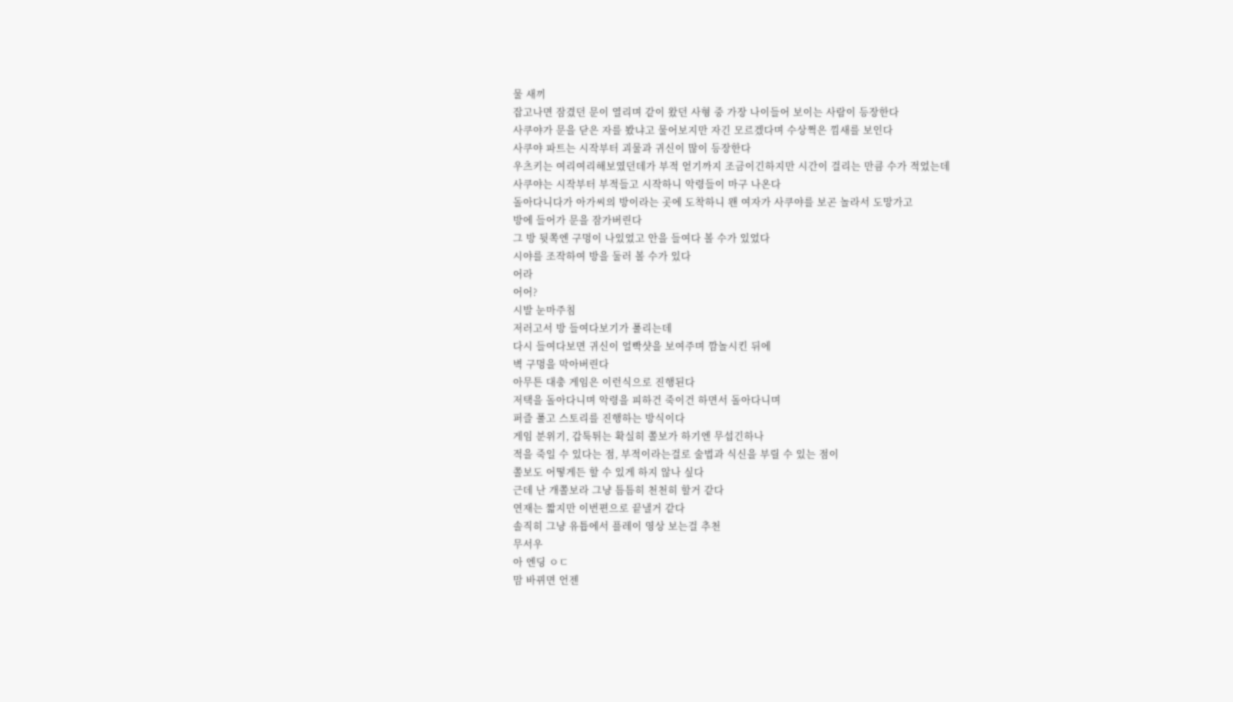물 새끼
잡고나면 잠겼던 문이 열리며 같이 왔던 사형 중 가장 나이들어 보이는 사람이 등장한다
사쿠야가 문을 닫은 자를 봤냐고 물어보지만 자긴 모르겠다며 수상쩍은 낌새를 보인다
사쿠야 파트는 시작부터 괴물과 귀신이 많이 등장한다
우츠키는 여리여리해보였던데가 부적 얻기까지 조금이긴하지만 시간이 걸리는 만큼 수가 적었는데
사쿠야는 시작부터 부적들고 시작하니 악령들이 마구 나온다
돌아다니다가 아가씨의 방이라는 곳에 도착하니 왠 여자가 사쿠야를 보곤 놀라서 도망가고
방에 들어가 문을 잠가버린다
그 방 뒷쪽엔 구멍이 나있었고 안을 들여다 볼 수가 있었다
시야를 조작하여 방을 둘러 볼 수가 있다
어라
어어?
시발 눈마주침
저러고서 방 들여다보기가 풀리는데
다시 들여다보면 귀신이 얼빡샷을 보여주며 깜놀시킨 뒤에
벽 구멍을 막아버린다
아무튼 대충 게임은 이런식으로 진행된다
저택을 돌아다니며 악령을 피하건 죽이건 하면서 돌아다니며
퍼즐 풀고 스토리를 진행하는 방식이다
게임 분위기, 갑툭튀는 확실히 쫄보가 하기엔 무섭긴하나
적을 죽일 수 있다는 점, 부적이라는걸로 술법과 식신을 부릴 수 있는 점이
쫄보도 어떻게든 할 수 있게 하지 않나 싶다
근데 난 개쫄보라 그냥 틈틈히 천천히 할거 같다
연재는 짧지만 이번편으로 끝낼거 같다
솔직히 그냥 유튭에서 플레이 영상 보는걸 추천
무서우
아 엔딩 ㅇㄷ
맘 바뀌면 언젠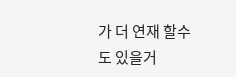가 더 연재 할수도 있을거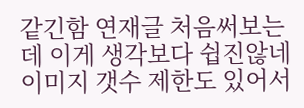같긴함 연재글 처음써보는데 이게 생각보다 쉽진않네 이미지 갯수 제한도 있어서